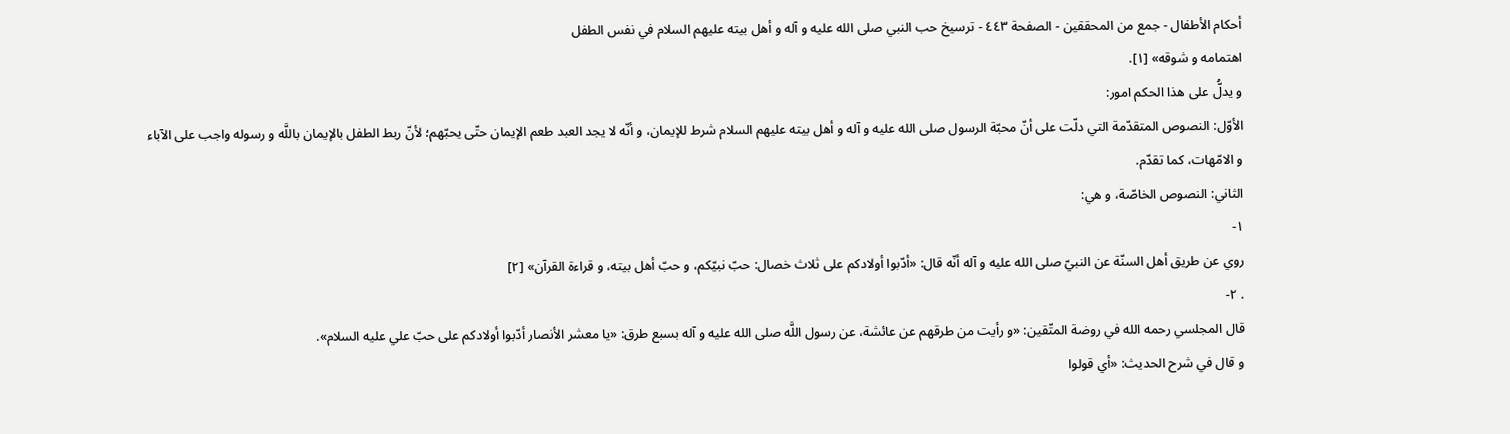أحكام الأطفال - جمع من المحققين - الصفحة ٤٤٣ - ترسيخ حب النبي صلى الله عليه و آله و أهل بيته عليهم السلام في نفس الطفل
اهتمامه و شوقه» [١].
و يدلُّ على هذا الحكم امور:
الأوّل: النصوص المتقدّمة التي دلّت على أنّ محبّة الرسول صلى الله عليه و آله و أهل بيته عليهم السلام شرط للإيمان، و أنّه لا يجد العبد طعم الإيمان حتّى يحبّهم؛ لأنّ ربط الطفل بالإيمان باللَّه و رسوله واجب على الآباء و الامّهات، كما تقدّم.
الثاني: النصوص الخاصّة، و هي:
١-
روي عن طريق أهل السنّة عن النبيّ صلى الله عليه و آله أنّه قال: «أدّبوا أولادكم على ثلاث خصال: حبّ نبيّكم، و حبّ أهل بيته، و قراءة القرآن» [٢]
. ٢-
قال المجلسي رحمه الله في روضة المتّقين: «و رأيت من طرقهم عن عائشة، عن رسول اللَّه صلى الله عليه و آله بسبع طرق: «يا معشر الأنصار أدّبوا أولادكم على حبّ علي عليه السلام».
و قال في شرح الحديث: «أي قولوا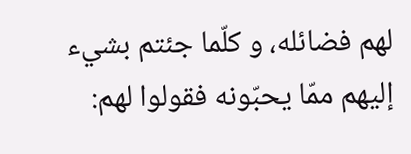لهم فضائله، و كلّما جئتم بشيء إليهم ممّا يحبّونه فقولوا لهم: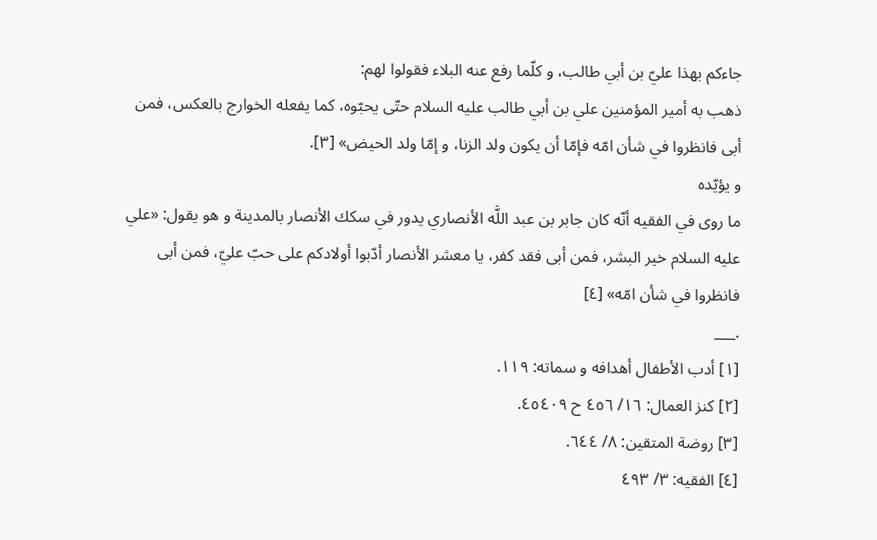جاءكم بهذا عليّ بن أبي طالب، و كلّما رفع عنه البلاء فقولوا لهم:
ذهب به أمير المؤمنين علي بن أبي طالب عليه السلام حتّى يحبّوه، كما يفعله الخوارج بالعكس، فمن أبى فانظروا في شأن امّه فإمّا أن يكون ولد الزنا، و إمّا ولد الحيض» [٣].
و يؤيّده
ما روى في الفقيه أنّه كان جابر بن عبد اللَّه الأنصاري يدور في سكك الأنصار بالمدينة و هو يقول: «علي عليه السلام خير البشر، فمن أبى فقد كفر، يا معشر الأنصار أدّبوا أولادكم على حبّ عليّ، فمن أبى فانظروا في شأن امّه» [٤]
.___
[١] أدب الأطفال أهدافه و سماته: ١١٩.
[٢] كنز العمال: ١٦/ ٤٥٦ ح ٤٥٤٠٩.
[٣] روضة المتقين: ٨/ ٦٤٤.
[٤] الفقيه: ٣/ ٤٩٣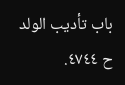باب تأديب الولد ح ٤٧٤٤.